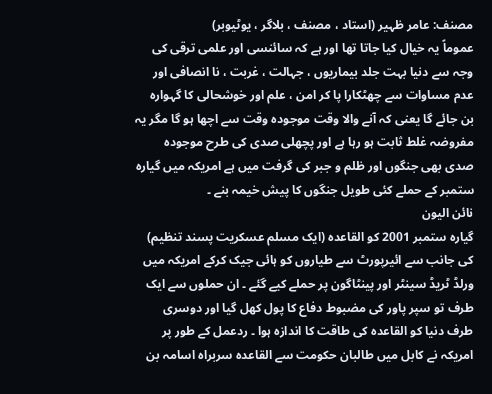مصنف: عامر ظہیر (استاد ، مصنف ، بلاگر ، یوٹیوبر)
عموماً یہ خیال کیا جاتا تھا اور ہے کہ سائنسی اور علمی ترقی کی وجہ سے دنیا بہت جلد بیماریوں ، جہالت ، غربت ، نا انصافی اور عدم مساوات سے چھٹکارا پا کر امن ، علم اور خوشحالی کا گہوارہ بن جائے گا یعنی کہ آنے والا وقت موجودہ وقت سے اچھا ہو گا مگر یہ مفروضہ غلط ثابت ہو رہا ہے اور پچھلی صدی کی طرح موجودہ صدی بھی جنگوں اور ظلم و جبر کی گرفت میں ہے امریکہ میں گیارہ ستمبر کے حملے کئی طویل جنگوں کا پیش خیمہ بنے ۔
نائن الیون
گیارہ ستمبر 2001 کو القاعدہ (ایک مسلم عسکریت پسند تنظیم) کی جانب سے ائیرپورٹ سے طیاروں کو ہائی جیک کرکے امریکہ میں ورلڈ ٹریڈ سینٹر اور پینٹاگون پر حملے کیے گئے ۔ ان حملوں سے ایک طرف تو سپر پاور کی مضبوط دفاع کا پول کھل گیا اور دوسری طرف دنیا کو القاعدہ کی طاقت کا اندازہ ہوا ۔ ردعمل کے طور پر امریکہ نے کابل میں طالبان حکومت سے القاعدہ سربراہ اسامہ بن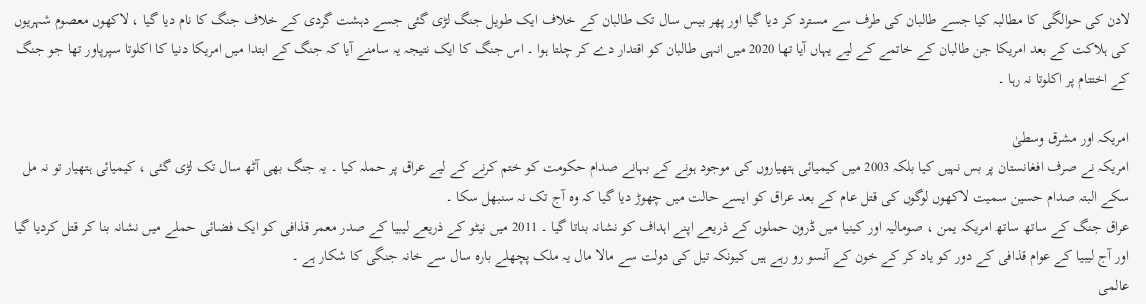لادن کی حوالگی کا مطالبہ کیا جسے طالبان کی طرف سے مسترد کر دیا گیا اور پھر بیس سال تک طالبان کے خلاف ایک طویل جنگ لڑی گئی جسے دہشت گردی کے خلاف جنگ کا نام دیا گیا ، لاکھوں معصوم شہریوں کی ہلاکت کے بعد امریکا جن طالبان کے خاتمے کے لیے یہاں آیا تھا 2020 میں انہی طالبان کو اقتدار دے کر چلتا ہوا ۔ اس جنگ کا ایک نتیجہ یہ سامنے آیا کہ جنگ کے ابتدا میں امریکا دنیا کا اکلوتا سپرپاور تھا جو جنگ کے اختتام پر اکلوتا نہ رہا ۔

امریکہ اور مشرق وسطیٰ
امریکہ نے صرف افغانستان پر بس نہیں کیا بلکہ 2003 میں کیمیائی ہتھیاروں کی موجود ہونے کے بہانے صدام حکومت کو ختم کرنے کے لیے عراق پر حملہ کیا ۔ یہ جنگ بھی آٹھ سال تک لڑی گئی ، کیمیائی ہتھیار تو نہ مل سکے البتہ صدام حسین سمیت لاکھوں لوگوں کی قتل عام کے بعد عراق کو ایسے حالت میں چھوڑ دیا گیا کہ وہ آج تک نہ سنبھل سکا ۔
عراق جنگ کے ساتھ ساتھ امریکہ یمن ، صومالیہ اور کینیا میں ڈرون حملوں کے ذریعے اپنے اہداف کو نشانہ بناتا گیا ۔ 2011 میں نیٹو کے ذریعے لیبیا کے صدر معمر قذافی کو ایک فضائی حملے میں نشانہ بنا کر قتل کردیا گیا اور آج لیبیا کے عوام قذافی کے دور کو یاد کر کے خون کے آنسو رو رہے ہیں کیونکہ تیل کی دولت سے مالا مال یہ ملک پچھلے بارہ سال سے خانہ جنگی کا شکار ہے ۔
عالمی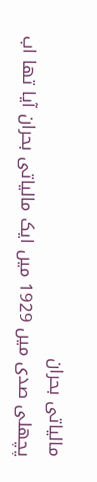مالیاتی بحران
پچھلی صدی میں 1929 میں ایک مالیاتی بحران آیا تھا اب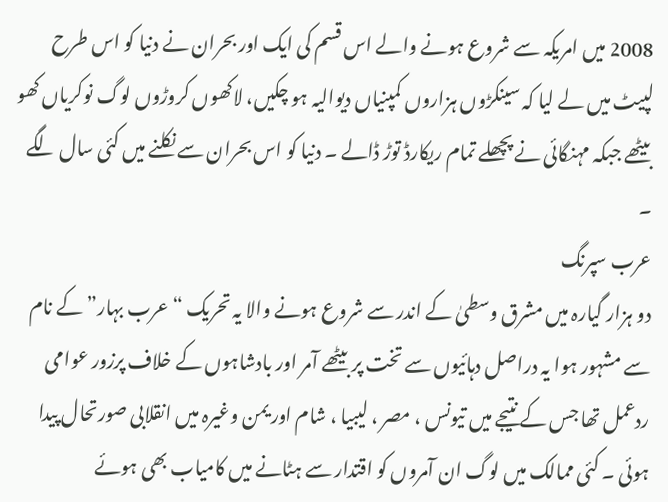2008 میں امریکہ سے شروع ہونے والے اس قسم کی ایک اور بحران نے دنیا کو اس طرح لپیٹ میں لے لیا کہ سینکڑوں ہزاروں کمپنیاں دیوالیہ ہو چکیں، لاکھوں کروڑوں لوگ نوکریاں کھو بیٹھے جبکہ مہنگائی نے پچھلے تمام ریکارڈ توڑ ڈالے ۔ دنیا کو اس بحران سے نکلنے میں کئی سال لگے ۔
عرب سپرنگ
دو ہزار گیارہ میں مشرق وسطیٰ کے اندر سے شروع ہونے والا یہ تحریک “عرب بہار” کے نام سے مشہور ہوا یہ دراصل دہائیوں سے تخت پر بیٹھے آمر اور بادشاہوں کے خلاف پرزور عوامی ردعمل تھا جس کے نتیجے میں تیونس ، مصر ، لیبیا ، شام اور یمن وغیرہ میں انقلابی صورتحال پیدا ہوئی ۔ کئی ممالک میں لوگ ان آمروں کو اقتدار سے ہٹانے میں کامیاب بھی ہوئے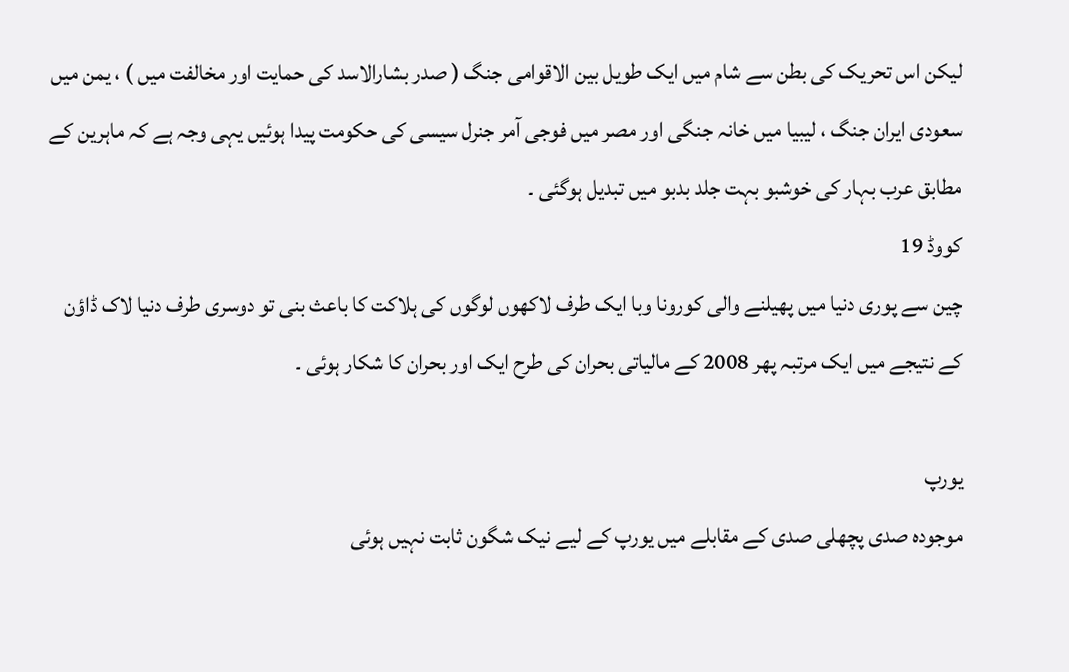لیکن اس تحریک کی بطن سے شام میں ایک طویل بین الاقوامی جنگ ( صدر بشارالاسد کی حمایت اور مخالفت میں ) ، یمن میں سعودی ایران جنگ ، لیبیا میں خانہ جنگی اور مصر میں فوجی آمر جنرل سیسی کی حکومت پیدا ہوئیں یہی وجہ ہے کہ ماہرین کے مطابق عرب بہار کی خوشبو بہت جلد بدبو میں تبدیل ہوگئی ۔
کووڈ 19
چین سے پوری دنیا میں پھیلنے والی کورونا وبا ایک طرف لاکھوں لوگوں کی ہلاکت کا باعث بنی تو دوسری طرف دنیا لاک ڈاؤن کے نتیجے میں ایک مرتبہ پھر 2008 کے مالیاتی بحران کی طرح ایک اور بحران کا شکار ہوئی ۔

یورپ
موجودہ صدی پچھلی صدی کے مقابلے میں یورپ کے لیے نیک شگون ثابت نہیں ہوئی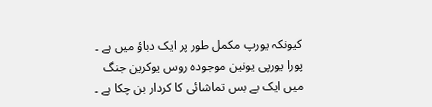کیونکہ یورپ مکمل طور پر ایک دباؤ میں ہے ۔ پورا یورپی یونین موجودہ روس یوکرین جنگ میں ایک بے بس تماشائی کا کردار بن چکا ہے ۔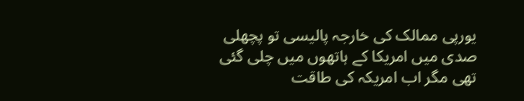یورپی ممالک کی خارجہ پالیسی تو پچھلی صدی میں امریکا کے ہاتھوں میں چلی گئی تھی مگر اب امریکہ کی طاقت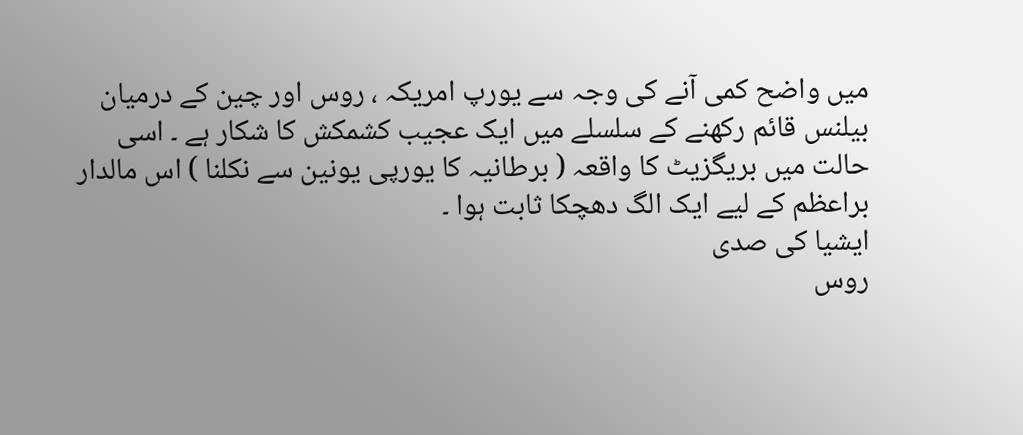میں واضح کمی آنے کی وجہ سے یورپ امریکہ ، روس اور چین کے درمیان بیلنس قائم رکھنے کے سلسلے میں ایک عجیب کشمکش کا شکار ہے ۔ اسی حالت میں بریگزیٹ کا واقعہ ( برطانیہ کا یورپی یونین سے نکلنا ) اس مالدار براعظم کے لیے ایک الگ دھچکا ثابت ہوا ۔
ایشیا کی صدی
روس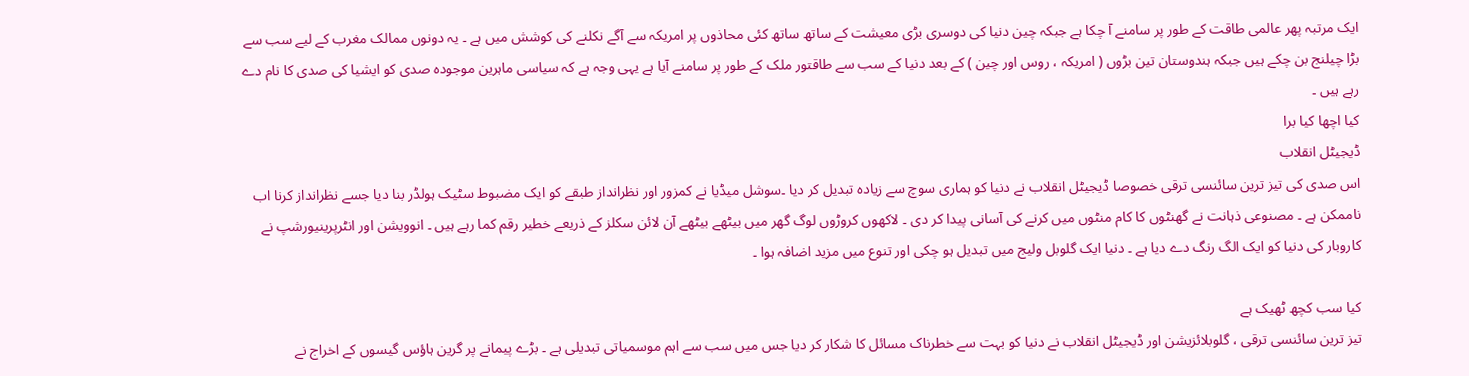ایک مرتبہ پھر عالمی طاقت کے طور پر سامنے آ چکا ہے جبکہ چین دنیا کی دوسری بڑی معیشت کے ساتھ ساتھ کئی محاذوں پر امریکہ سے آگے نکلنے کی کوشش میں ہے ۔ یہ دونوں ممالک مغرب کے لیے سب سے بڑا چیلنج بن چکے ہیں جبکہ ہندوستان تین بڑوں ( امریکہ ، روس اور چین ) کے بعد دنیا کے سب سے طاقتور ملک کے طور پر سامنے آیا ہے یہی وجہ ہے کہ سیاسی ماہرین موجودہ صدی کو ایشیا کی صدی کا نام دے رہے ہیں ۔
کیا اچھا کیا برا
ڈیجیٹل انقلاب
اس صدی کی تیز ترین سائنسی ترقی خصوصا ڈیجیٹل انقلاب نے دنیا کو ہماری سوچ سے زیادہ تبدیل کر دیا ۔سوشل میڈیا نے کمزور اور نظرانداز طبقے کو ایک مضبوط سٹیک ہولڈر بنا دیا جسے نظرانداز کرنا اب ناممکن ہے ۔ مصنوعی ذہانت نے گھنٹوں کا کام منٹوں میں کرنے کی آسانی پیدا کر دی ۔ لاکھوں کروڑوں لوگ گھر میں بیٹھے بیٹھے آن لائن سکلز کے ذریعے خطیر رقم کما رہے ہیں ۔ انوویشن اور انٹرپرینیورشپ نے کاروبار کی دنیا کو ایک الگ رنگ دے دیا ہے ۔ دنیا ایک گلوبل ولیج میں تبدیل ہو چکی اور تنوع میں مزید اضافہ ہوا ۔

کیا سب کچھ ٹھیک ہے
تیز ترین سائنسی ترقی ، گلوبلائزیشن اور ڈیجیٹل انقلاب نے دنیا کو بہت سے خطرناک مسائل کا شکار کر دیا جس میں سب سے اہم موسمیاتی تبدیلی ہے ۔ بڑے پیمانے پر گرین ہاؤس گیسوں کے اخراج نے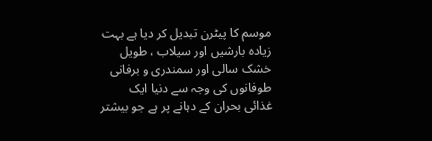موسم کا پیٹرن تبدیل کر دیا ہے بہت زیادہ بارشیں اور سیلاب ، طویل خشک سالی اور سمندری و برفانی طوفانوں کی وجہ سے دنیا ایک غذائی بحران کے دہانے پر ہے جو بیشتر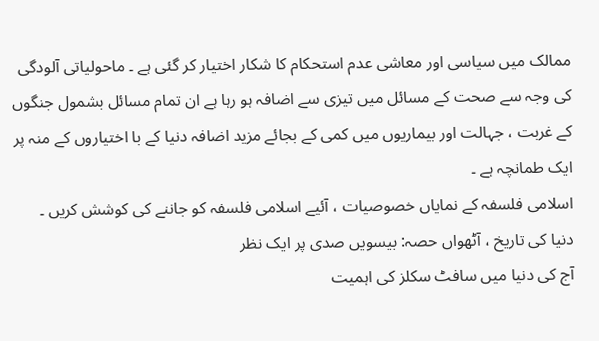ممالک میں سیاسی اور معاشی عدم استحکام کا شکار اختیار کر گئی ہے ۔ ماحولیاتی آلودگی کی وجہ سے صحت کے مسائل میں تیزی سے اضافہ ہو رہا ہے ان تمام مسائل بشمول جنگوں کے غربت ، جہالت اور بیماریوں میں کمی کے بجائے مزید اضافہ دنیا کے با اختیاروں کے منہ پر ایک طمانچہ ہے ۔
اسلامی فلسفہ کے نمایاں خصوصیات ، آئیے اسلامی فلسفہ کو جاننے کی کوشش کریں ۔
دنيا کی تاریخ ، آٹھواں حصہ: بیسویں صدی پر ایک نظر
آج کی دنیا میں سافٹ سکلز کی اہمیت